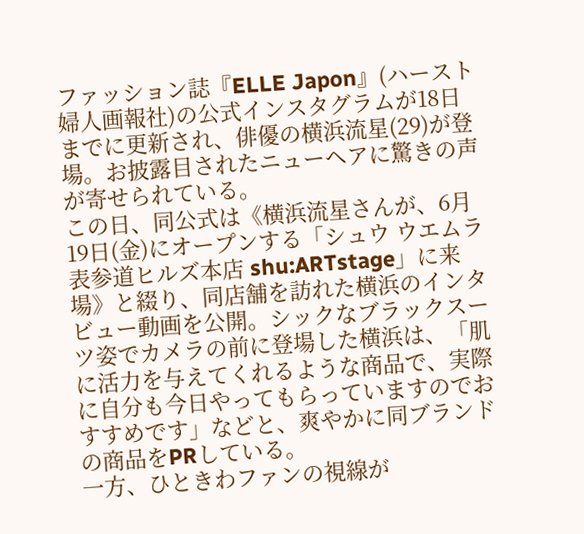ファッション誌『ELLE Japon』(ハースト婦人画報社)の公式インスタグラムが18日までに更新され、俳優の横浜流星(29)が登場。お披露目されたニューヘアに驚きの声が寄せられている。
この日、同公式は《横浜流星さんが、6月19日(金)にオープンする「シュウ ウエムラ 表参道ヒルズ本店 shu:ARTstage」に来場》と綴り、同店舗を訪れた横浜のインタビュー動画を公開。シックなブラックスーツ姿でカメラの前に登場した横浜は、「肌に活力を与えてくれるような商品で、実際に自分も今日やってもらっていますのでおすすめです」などと、爽やかに同ブランドの商品をPRしている。
一方、ひときわファンの視線が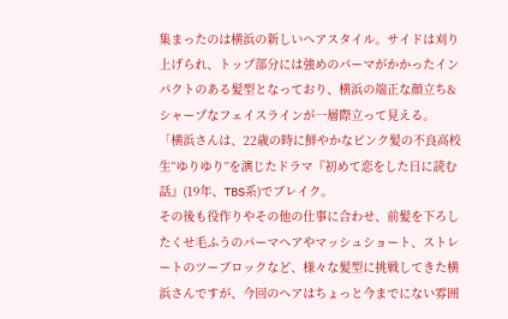集まったのは横浜の新しいヘアスタイル。サイドは刈り上げられ、トップ部分には強めのパーマがかかったインパクトのある髪型となっており、横浜の端正な顔立ち&シャープなフェイスラインが一層際立って見える。
「横浜さんは、22歳の時に鮮やかなピンク髪の不良高校生“ゆりゆり”を演じたドラマ『初めて恋をした日に読む話』(19年、TBS系)でブレイク。
その後も役作りやその他の仕事に合わせ、前髪を下ろしたくせ毛ふうのパーマヘアやマッシュショート、ストレートのツーブロックなど、様々な髪型に挑戦してきた横浜さんですが、今回のヘアはちょっと今までにない雰囲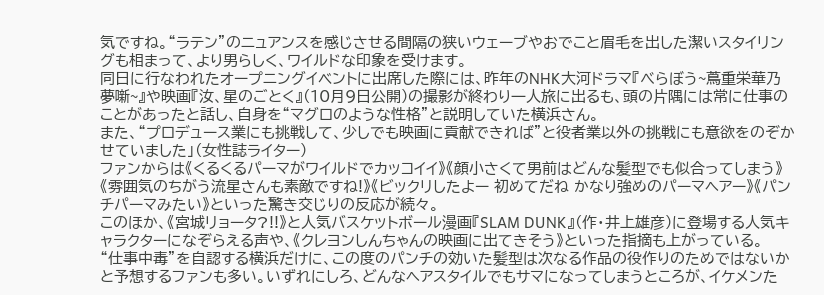気ですね。“ラテン”のニュアンスを感じさせる間隔の狭いウェーブやおでこと眉毛を出した潔いスタイリングも相まって、より男らしく、ワイルドな印象を受けます。
同日に行なわれたオープニングイベントに出席した際には、昨年のNHK大河ドラマ『べらぼう~蔦重栄華乃夢噺~』や映画『汝、星のごとく』(10月9日公開)の撮影が終わり一人旅に出るも、頭の片隅には常に仕事のことがあったと話し、自身を“マグロのような性格”と説明していた横浜さん。
また、“プロデュース業にも挑戦して、少しでも映画に貢献できれば”と役者業以外の挑戦にも意欲をのぞかせていました」(女性誌ライター)
ファンからは《くるくるパーマがワイルドでカッコイイ》《顔小さくて男前はどんな髪型でも似合ってしまう》《雰囲気のちがう流星さんも素敵ですね!》《ビックリしたよー 初めてだね かなり強めのパーマヘアー》《パンチパーマみたい》といった驚き交じりの反応が続々。
このほか、《宮城リョータ?!!》と人気バスケットボール漫画『SLAM DUNK』(作・井上雄彦)に登場する人気キャラクターになぞらえる声や、《クレヨンしんちゃんの映画に出てきそう》といった指摘も上がっている。
“仕事中毒”を自認する横浜だけに、この度のパンチの効いた髪型は次なる作品の役作りのためではないかと予想するファンも多い。いずれにしろ、どんなヘアスタイルでもサマになってしまうところが、イケメンた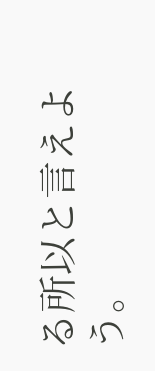る所以と言えよう。